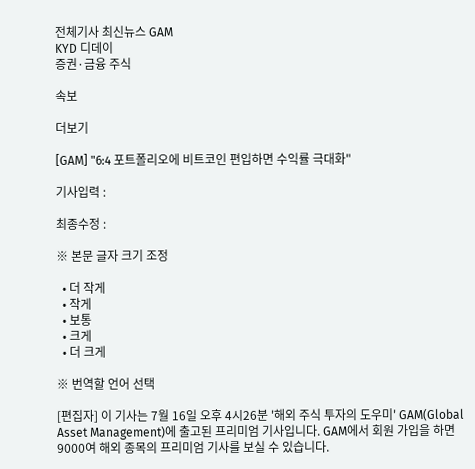전체기사 최신뉴스 GAM
KYD 디데이
증권·금융 주식

속보

더보기

[GAM] "6:4 포트폴리오에 비트코인 편입하면 수익률 극대화"

기사입력 :

최종수정 :

※ 본문 글자 크기 조정

  • 더 작게
  • 작게
  • 보통
  • 크게
  • 더 크게

※ 번역할 언어 선택

[편집자] 이 기사는 7월 16일 오후 4시26분 '해외 주식 투자의 도우미' GAM(Global Asset Management)에 출고된 프리미엄 기사입니다. GAM에서 회원 가입을 하면 9000여 해외 종목의 프리미엄 기사를 보실 수 있습니다.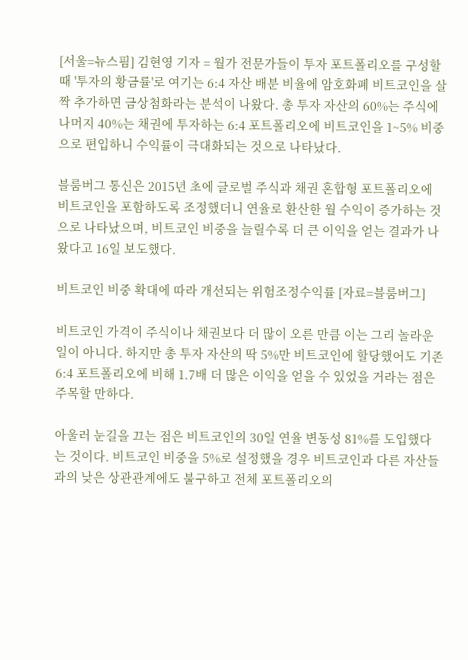[서울=뉴스핌] 김현영 기자 = 월가 전문가들이 투자 포트폴리오를 구성할 때 '투자의 황금률'로 여기는 6:4 자산 배분 비율에 암호화폐 비트코인을 살짝 추가하면 금상첨화라는 분석이 나왔다. 총 투자 자산의 60%는 주식에 나머지 40%는 채권에 투자하는 6:4 포트폴리오에 비트코인을 1~5% 비중으로 편입하니 수익률이 극대화되는 것으로 나타났다.

블룸버그 통신은 2015년 초에 글로벌 주식과 채권 혼합형 포트폴리오에 비트코인을 포함하도록 조정했더니 연율로 환산한 월 수익이 증가하는 것으로 나타났으며, 비트코인 비중을 늘릴수록 더 큰 이익을 얻는 결과가 나왔다고 16일 보도했다.

비트코인 비중 확대에 따라 개선되는 위험조정수익률 [자료=블룸버그]

비트코인 가격이 주식이나 채권보다 더 많이 오른 만큼 이는 그리 놀라운 일이 아니다. 하지만 총 투자 자산의 딱 5%만 비트코인에 할당했어도 기존 6:4 포트폴리오에 비해 1.7배 더 많은 이익을 얻을 수 있었을 거라는 점은 주목할 만하다.

아울러 눈길을 끄는 점은 비트코인의 30일 연율 변동성 81%를 도입했다는 것이다. 비트코인 비중을 5%로 설정했을 경우 비트코인과 다른 자산들과의 낮은 상관관계에도 불구하고 전체 포트폴리오의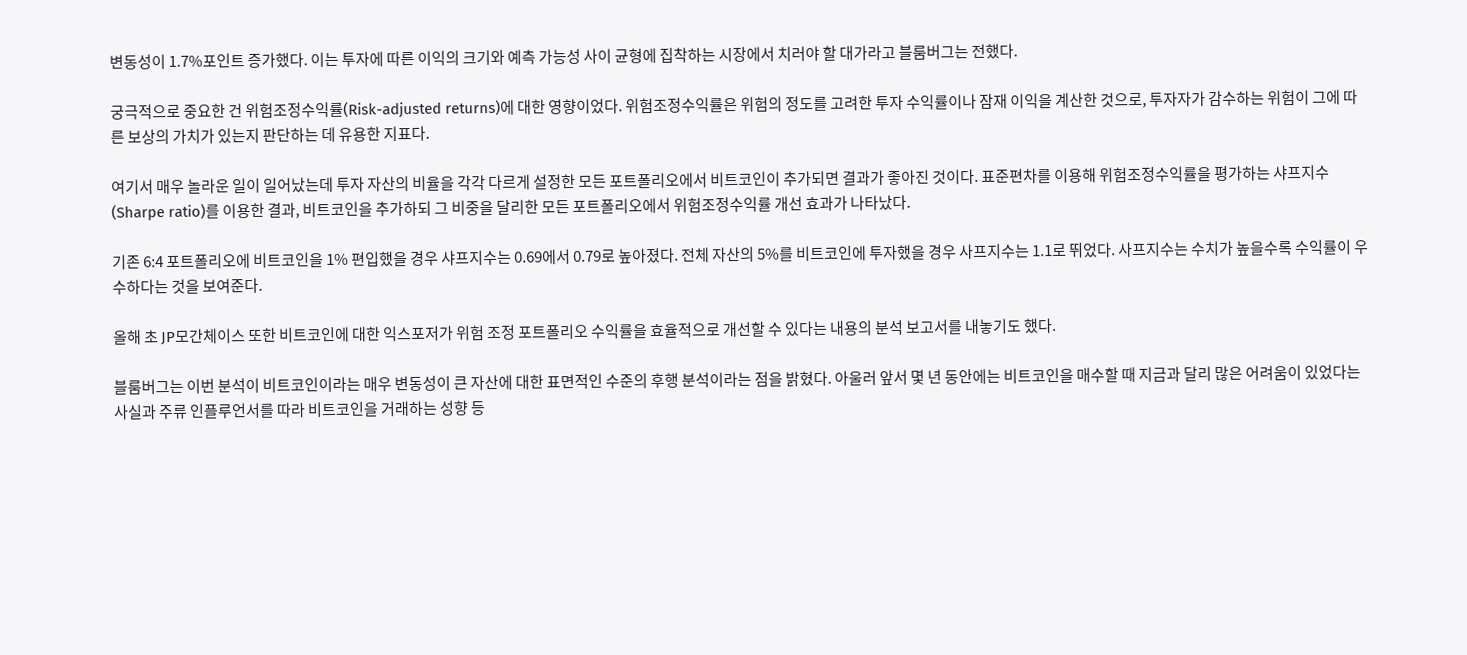변동성이 1.7%포인트 증가했다. 이는 투자에 따른 이익의 크기와 예측 가능성 사이 균형에 집착하는 시장에서 치러야 할 대가라고 블룸버그는 전했다.

궁극적으로 중요한 건 위험조정수익률(Risk-adjusted returns)에 대한 영향이었다. 위험조정수익률은 위험의 정도를 고려한 투자 수익률이나 잠재 이익을 계산한 것으로, 투자자가 감수하는 위험이 그에 따른 보상의 가치가 있는지 판단하는 데 유용한 지표다.

여기서 매우 놀라운 일이 일어났는데 투자 자산의 비율을 각각 다르게 설정한 모든 포트폴리오에서 비트코인이 추가되면 결과가 좋아진 것이다. 표준편차를 이용해 위험조정수익률을 평가하는 샤프지수(Sharpe ratio)를 이용한 결과, 비트코인을 추가하되 그 비중을 달리한 모든 포트폴리오에서 위험조정수익률 개선 효과가 나타났다.

기존 6:4 포트폴리오에 비트코인을 1% 편입했을 경우 샤프지수는 0.69에서 0.79로 높아졌다. 전체 자산의 5%를 비트코인에 투자했을 경우 사프지수는 1.1로 뛰었다. 사프지수는 수치가 높을수록 수익률이 우수하다는 것을 보여준다.

올해 초 JP모간체이스 또한 비트코인에 대한 익스포저가 위험 조정 포트폴리오 수익률을 효율적으로 개선할 수 있다는 내용의 분석 보고서를 내놓기도 했다.

블룸버그는 이번 분석이 비트코인이라는 매우 변동성이 큰 자산에 대한 표면적인 수준의 후행 분석이라는 점을 밝혔다. 아울러 앞서 몇 년 동안에는 비트코인을 매수할 때 지금과 달리 많은 어려움이 있었다는 사실과 주류 인플루언서를 따라 비트코인을 거래하는 성향 등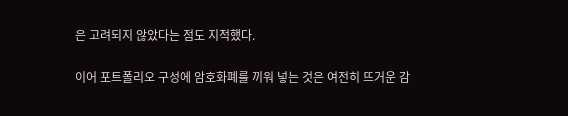은 고려되지 않았다는 점도 지적했다.

이어 포트폴리오 구성에 암호화폐를 끼워 넣는 것은 여전히 뜨거운 감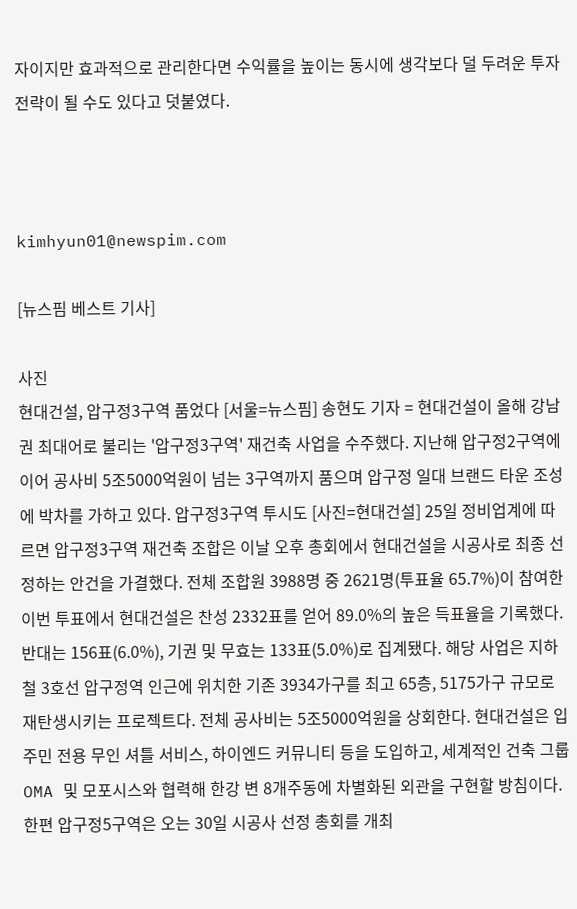자이지만 효과적으로 관리한다면 수익률을 높이는 동시에 생각보다 덜 두려운 투자 전략이 될 수도 있다고 덧붙였다.



kimhyun01@newspim.com

[뉴스핌 베스트 기사]

사진
현대건설, 압구정3구역 품었다 [서울=뉴스핌] 송현도 기자 = 현대건설이 올해 강남권 최대어로 불리는 '압구정3구역' 재건축 사업을 수주했다. 지난해 압구정2구역에 이어 공사비 5조5000억원이 넘는 3구역까지 품으며 압구정 일대 브랜드 타운 조성에 박차를 가하고 있다. 압구정3구역 투시도 [사진=현대건설] 25일 정비업계에 따르면 압구정3구역 재건축 조합은 이날 오후 총회에서 현대건설을 시공사로 최종 선정하는 안건을 가결했다. 전체 조합원 3988명 중 2621명(투표율 65.7%)이 참여한 이번 투표에서 현대건설은 찬성 2332표를 얻어 89.0%의 높은 득표율을 기록했다. 반대는 156표(6.0%), 기권 및 무효는 133표(5.0%)로 집계됐다. 해당 사업은 지하철 3호선 압구정역 인근에 위치한 기존 3934가구를 최고 65층, 5175가구 규모로 재탄생시키는 프로젝트다. 전체 공사비는 5조5000억원을 상회한다. 현대건설은 입주민 전용 무인 셔틀 서비스, 하이엔드 커뮤니티 등을 도입하고, 세계적인 건축 그룹 OMA 및 모포시스와 협력해 한강 변 8개주동에 차별화된 외관을 구현할 방침이다. 한편 압구정5구역은 오는 30일 시공사 선정 총회를 개최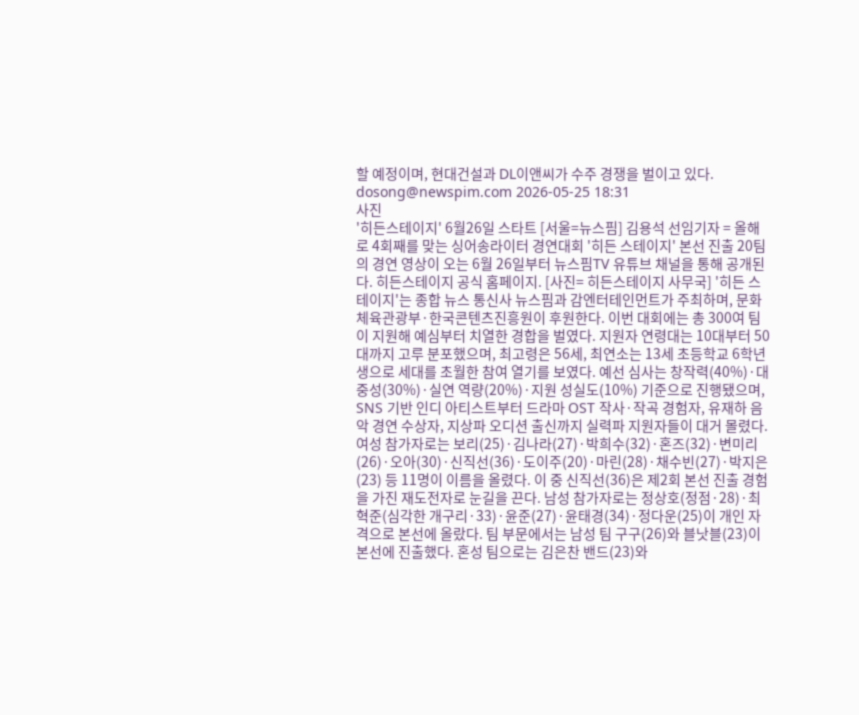할 예정이며, 현대건설과 DL이앤씨가 수주 경쟁을 벌이고 있다. dosong@newspim.com 2026-05-25 18:31
사진
'히든스테이지' 6월26일 스타트 [서울=뉴스핌] 김용석 선임기자 = 올해로 4회째를 맞는 싱어송라이터 경연대회 '히든 스테이지' 본선 진출 20팀의 경연 영상이 오는 6월 26일부터 뉴스핌TV 유튜브 채널을 통해 공개된다. 히든스테이지 공식 홈페이지. [사진= 히든스테이지 사무국] '히든 스테이지'는 종합 뉴스 통신사 뉴스핌과 감엔터테인먼트가 주최하며, 문화체육관광부·한국콘텐츠진흥원이 후원한다. 이번 대회에는 총 300여 팀이 지원해 예심부터 치열한 경합을 벌였다. 지원자 연령대는 10대부터 50대까지 고루 분포했으며, 최고령은 56세, 최연소는 13세 초등학교 6학년생으로 세대를 초월한 참여 열기를 보였다. 예선 심사는 창작력(40%)·대중성(30%)·실연 역량(20%)·지원 성실도(10%) 기준으로 진행됐으며, SNS 기반 인디 아티스트부터 드라마 OST 작사·작곡 경험자, 유재하 음악 경연 수상자, 지상파 오디션 출신까지 실력파 지원자들이 대거 몰렸다. 여성 참가자로는 보리(25)·김나라(27)·박희수(32)·혼즈(32)·변미리(26)·오아(30)·신직선(36)·도이주(20)·마린(28)·채수빈(27)·박지은(23) 등 11명이 이름을 올렸다. 이 중 신직선(36)은 제2회 본선 진출 경험을 가진 재도전자로 눈길을 끈다. 남성 참가자로는 정상호(정점·28)·최혁준(심각한 개구리·33)·윤준(27)·윤태경(34)·정다운(25)이 개인 자격으로 본선에 올랐다. 팀 부문에서는 남성 팀 구구(26)와 블낫블(23)이 본선에 진출했다. 혼성 팀으로는 김은찬 밴드(23)와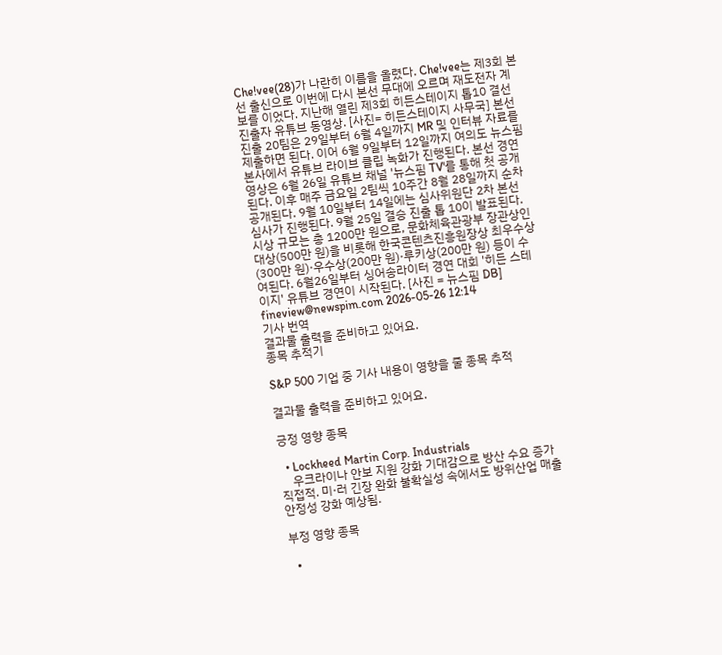Che!vee(28)가 나란히 이름을 올렸다. Che!vee는 제3회 본선 출신으로 이번에 다시 본선 무대에 오르며 재도전자 계보를 이었다. 지난해 열린 제3회 히든스테이지 톱10 결선 진출자 유튜브 동영상. [사진= 히든스테이지 사무국] 본선 진출 20팀은 29일부터 6월 4일까지 MR 및 인터뷰 자료를 제출하면 된다. 이어 6월 9일부터 12일까지 여의도 뉴스핌 본사에서 유튜브 라이브 클립 녹화가 진행된다. 본선 경연 영상은 6월 26일 유튜브 채널 '뉴스핌 TV'를 통해 첫 공개된다. 이후 매주 금요일 2팀씩 10주간 8월 28일까지 순차 공개된다. 9월 10일부터 14일에는 심사위원단 2차 본선 심사가 진행된다. 9월 25일 결승 진출 톱 10이 발표된다. 시상 규모는 총 1200만 원으로, 문화체육관광부 장관상인 대상(500만 원)을 비롯해 한국콘텐츠진흥원장상 최우수상(300만 원)·우수상(200만 원)·루키상(200만 원) 등이 수여된다. 6월26일부터 싱어송라이터 경연 대회 '히든 스테이지' 유튜브 경연이 시작된다. [사진 = 뉴스핌 DB] fineview@newspim.com 2026-05-26 12:14
기사 번역
결과물 출력을 준비하고 있어요.
종목 추적기

S&P 500 기업 중 기사 내용이 영향을 줄 종목 추적

결과물 출력을 준비하고 있어요.

긍정 영향 종목

  • Lockheed Martin Corp. Industrials
    우크라이나 안보 지원 강화 기대감으로 방산 수요 증가 직접적. 미·러 긴장 완화 불확실성 속에서도 방위산업 매출 안정성 강화 예상됨.

부정 영향 종목

  •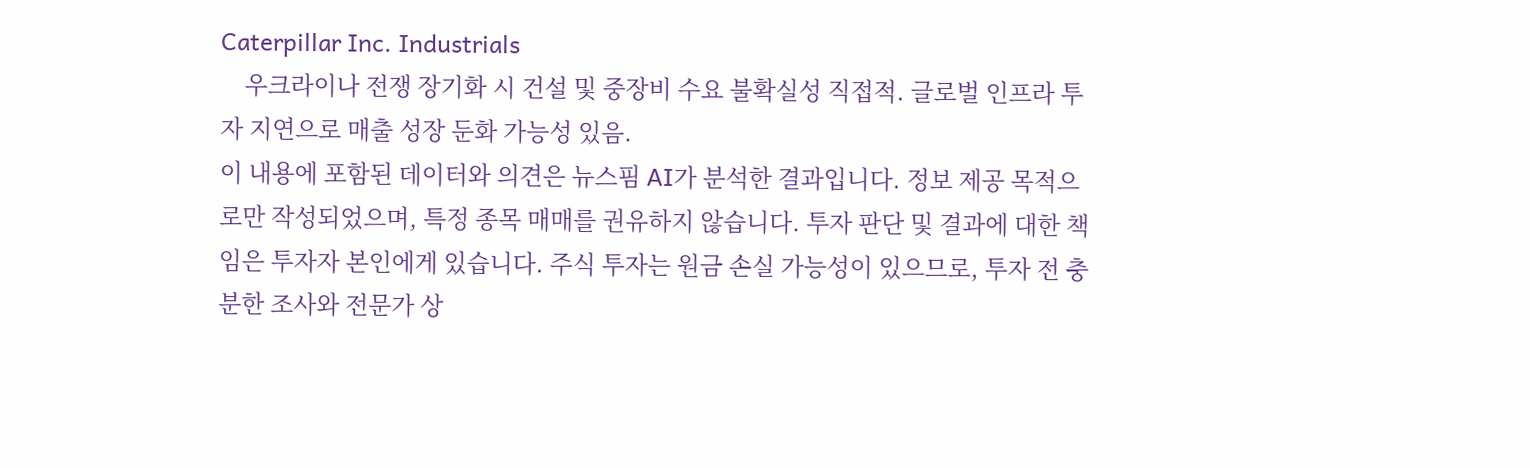Caterpillar Inc. Industrials
    우크라이나 전쟁 장기화 시 건설 및 중장비 수요 불확실성 직접적. 글로벌 인프라 투자 지연으로 매출 성장 둔화 가능성 있음.
이 내용에 포함된 데이터와 의견은 뉴스핌 AI가 분석한 결과입니다. 정보 제공 목적으로만 작성되었으며, 특정 종목 매매를 권유하지 않습니다. 투자 판단 및 결과에 대한 책임은 투자자 본인에게 있습니다. 주식 투자는 원금 손실 가능성이 있으므로, 투자 전 충분한 조사와 전문가 상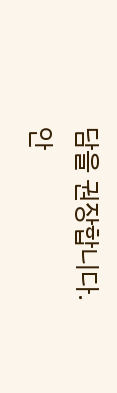담을 권장합니다.
안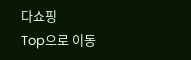다쇼핑
Top으로 이동